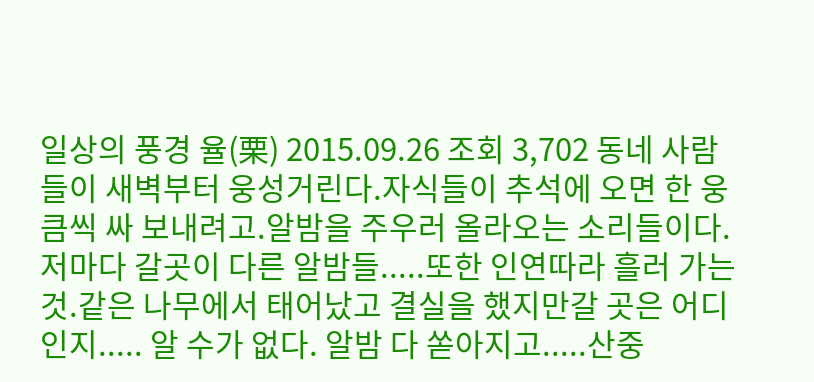일상의 풍경 율(栗) 2015.09.26 조회 3,702 동네 사람들이 새벽부터 웅성거린다.자식들이 추석에 오면 한 웅큼씩 싸 보내려고.알밤을 주우러 올라오는 소리들이다.저마다 갈곳이 다른 알밤들.....또한 인연따라 흘러 가는 것.같은 나무에서 태어났고 결실을 했지만갈 곳은 어디인지..... 알 수가 없다. 알밤 다 쏟아지고.....산중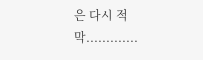은 다시 적막.............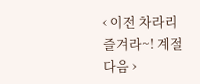‹ 이전 차라리 즐겨라~! 계절 다음 ›